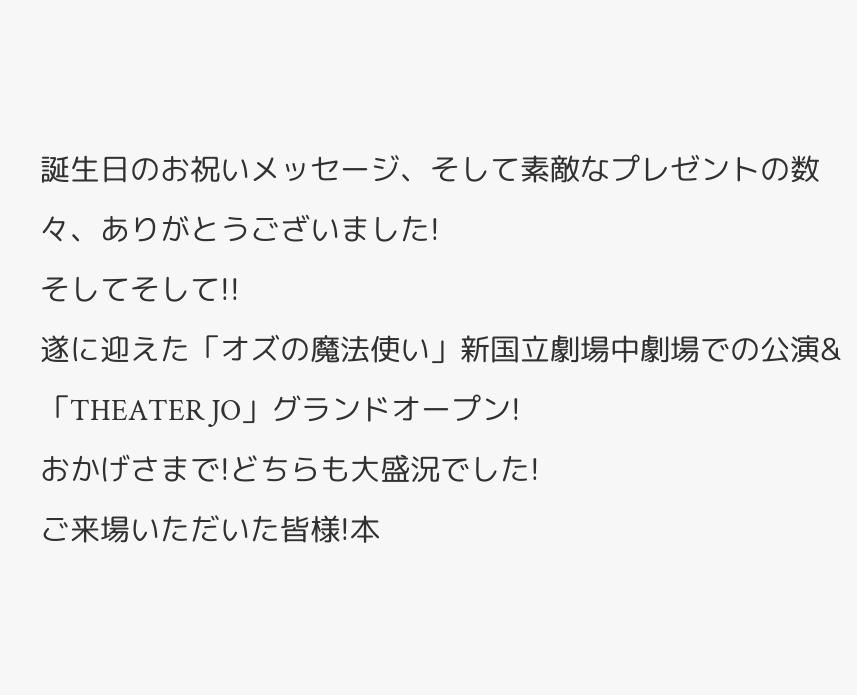誕生日のお祝いメッセージ、そして素敵なプレゼントの数々、ありがとうございました!
そしてそして!!
遂に迎えた「オズの魔法使い」新国立劇場中劇場での公演&「THEATER JO」グランドオープン!
おかげさまで!どちらも大盛況でした!
ご来場いただいた皆様!本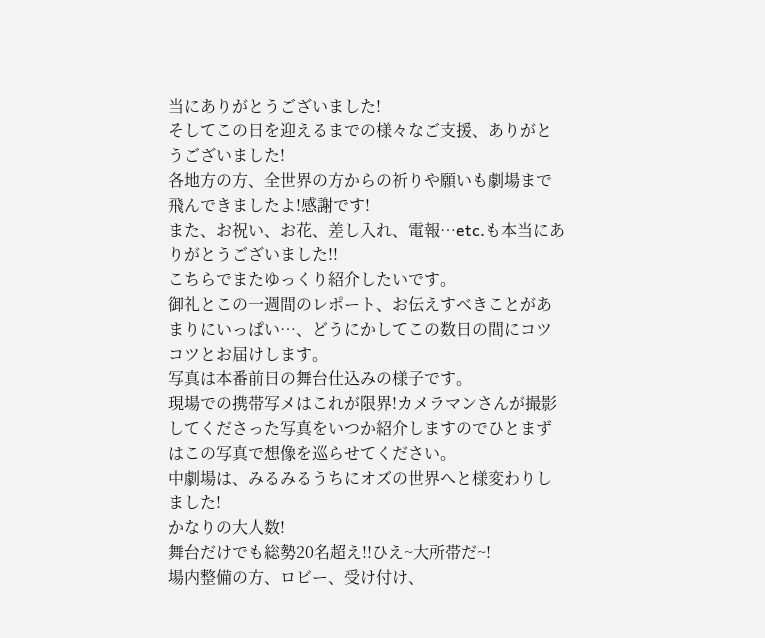当にありがとうございました!
そしてこの日を迎えるまでの様々なご支援、ありがとうございました!
各地方の方、全世界の方からの祈りや願いも劇場まで飛んできましたよ!感謝です!
また、お祝い、お花、差し入れ、電報…etc.も本当にありがとうございました!!
こちらでまたゆっくり紹介したいです。
御礼とこの一週間のレポート、お伝えすべきことがあまりにいっぱい…、どうにかしてこの数日の間にコツコツとお届けします。
写真は本番前日の舞台仕込みの様子です。
現場での携帯写メはこれが限界!カメラマンさんが撮影してくださった写真をいつか紹介しますのでひとまずはこの写真で想像を巡らせてください。
中劇場は、みるみるうちにオズの世界へと様変わりしました!
かなりの大人数!
舞台だけでも総勢20名超え!!ひえ~大所帯だ~!
場内整備の方、ロビー、受け付け、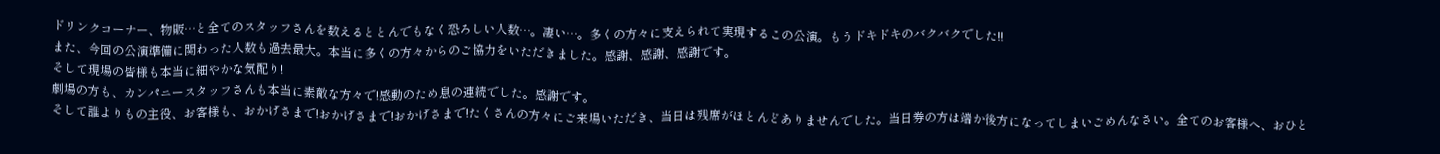ドリンクコーナー、物販…と全てのスタッフさんを数えるととんでもなく恐ろしい人数…。凄い…。多くの方々に支えられて実現するこの公演。もうドキドキのバクバクでした!!
また、今回の公演準備に関わった人数も過去最大。本当に多くの方々からのご協力をいただきました。感謝、感謝、感謝です。
そして現場の皆様も本当に細やかな気配り!
劇場の方も、カンパニースタッフさんも本当に素敵な方々で!感動のため息の連続でした。感謝です。
そして誰よりもの主役、お客様も、おかげさまで!おかげさまで!おかげさまで!たくさんの方々にご来場いただき、当日は残席がほとんどありませんでした。当日券の方は端か後方になってしまいごめんなさい。全てのお客様へ、おひと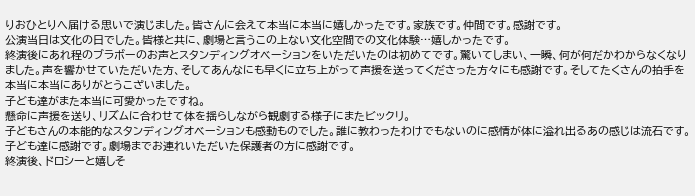りおひとりへ届ける思いで演じました。皆さんに会えて本当に本当に嬉しかったです。家族です。仲間です。感謝です。
公演当日は文化の日でした。皆様と共に、劇場と言うこの上ない文化空間での文化体験…嬉しかったです。
終演後にあれ程のブラボーのお声とスタンディングオベーションをいただいたのは初めてです。驚いてしまい、一瞬、何が何だかわからなくなりました。声を響かせていただいた方、そしてあんなにも早くに立ち上がって声援を送ってくださった方々にも感謝です。そしてたくさんの拍手を本当に本当にありがとうこざいました。
子ども達がまた本当に可愛かったですね。
懸命に声援を送り、リズムに合わせて体を揺らしながら観劇する様子にまたビックリ。
子どもさんの本能的なスタンディングオベーションも感動ものでした。誰に教わったわけでもないのに感情が体に溢れ出るあの感じは流石です。子ども達に感謝です。劇場までお連れいただいた保護者の方に感謝です。
終演後、ドロシーと嬉しそ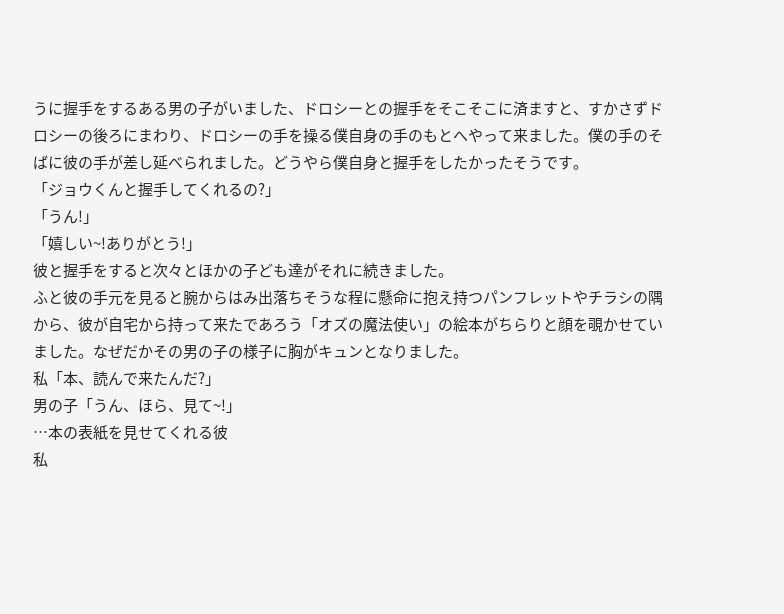うに握手をするある男の子がいました、ドロシーとの握手をそこそこに済ますと、すかさずドロシーの後ろにまわり、ドロシーの手を操る僕自身の手のもとへやって来ました。僕の手のそばに彼の手が差し延べられました。どうやら僕自身と握手をしたかったそうです。
「ジョウくんと握手してくれるの?」
「うん!」
「嬉しい~!ありがとう!」
彼と握手をすると次々とほかの子ども達がそれに続きました。
ふと彼の手元を見ると腕からはみ出落ちそうな程に懸命に抱え持つパンフレットやチラシの隅から、彼が自宅から持って来たであろう「オズの魔法使い」の絵本がちらりと顔を覗かせていました。なぜだかその男の子の様子に胸がキュンとなりました。
私「本、読んで来たんだ?」
男の子「うん、ほら、見て~!」
…本の表紙を見せてくれる彼
私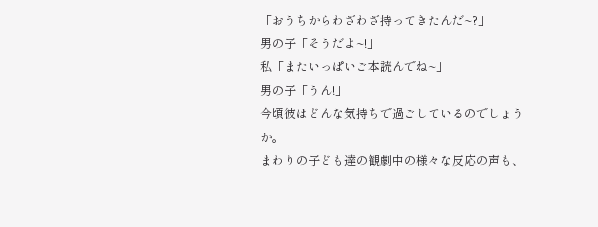「おうちからわざわざ持ってきたんだ~?」
男の子「そうだよ~!」
私「またいっぱいご本読んでね~」
男の子「うん!」
今頃彼はどんな気持ちで過ごしているのでしょうか。
まわりの子ども達の観劇中の様々な反応の声も、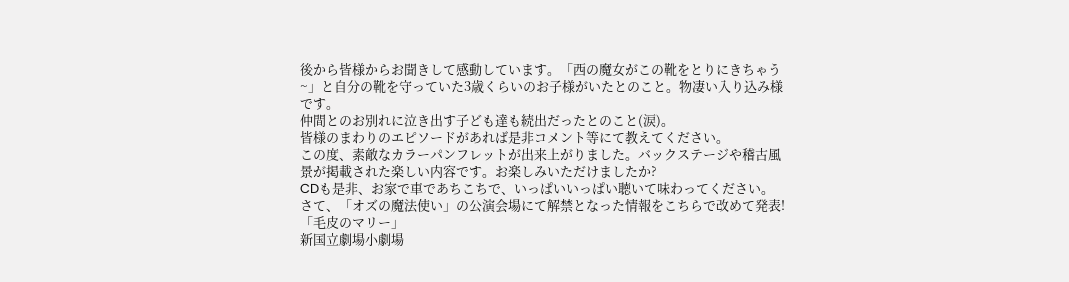後から皆様からお聞きして感動しています。「西の魔女がこの靴をとりにきちゃう~」と自分の靴を守っていた3歳くらいのお子様がいたとのこと。物凄い入り込み様です。
仲間とのお別れに泣き出す子ども達も続出だったとのこと(涙)。
皆様のまわりのエピソードがあれば是非コメント等にて教えてください。
この度、素敵なカラーパンフレットが出来上がりました。バックステージや稽古風景が掲載された楽しい内容です。お楽しみいただけましたか?
CDも是非、お家で車であちこちで、いっぱいいっぱい聴いて味わってください。
さて、「オズの魔法使い」の公演会場にて解禁となった情報をこちらで改めて発表!
「毛皮のマリー」
新国立劇場小劇場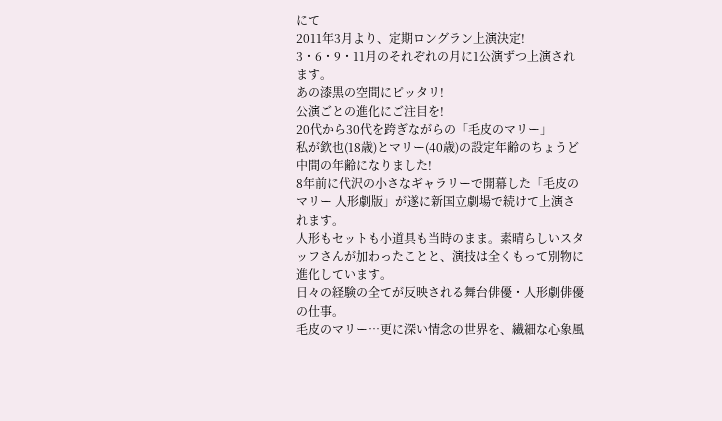にて
2011年3月より、定期ロングラン上演決定!
3・6・9・11月のそれぞれの月に1公演ずつ上演されます。
あの漆黒の空間にピッタリ!
公演ごとの進化にご注目を!
20代から30代を跨ぎながらの「毛皮のマリー」
私が欽也(18歳)とマリー(40歳)の設定年齢のちょうど中間の年齢になりました!
8年前に代沢の小さなギャラリーで開幕した「毛皮のマリー 人形劇版」が遂に新国立劇場で続けて上演されます。
人形もセットも小道具も当時のまま。素晴らしいスタッフさんが加わったことと、演技は全くもって別物に進化しています。
日々の経験の全てが反映される舞台俳優・人形劇俳優の仕事。
毛皮のマリー…更に深い情念の世界を、繊細な心象風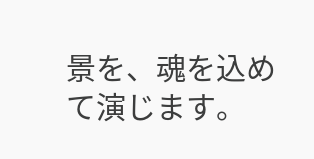景を、魂を込めて演じます。